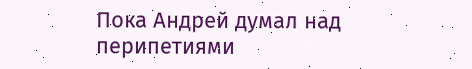Пока Андрей думал над перипетиями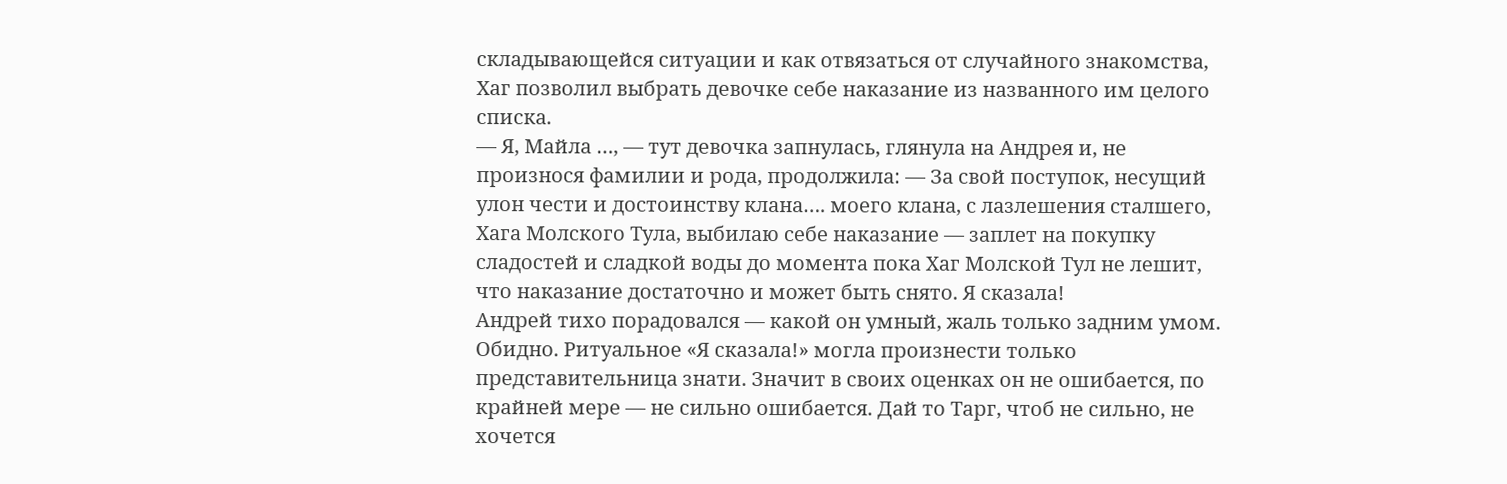складывающейся ситуации и как отвязаться от случайного знакомства, Хаг позволил выбрать девочке себе наказание из названного им целого списка.
— Я, Майла …, — тут девочка запнулась, глянула на Андрея и, не произнося фамилии и рода, продолжила: — За свой поступок, несущий улон чести и достоинству клана…. моего клана, с лазлешения сталшего, Хага Молского Тула, выбилаю себе наказание — заплет на покупку сладостей и сладкой воды до момента пока Хаг Молской Тул не лешит, что наказание достаточно и может быть снято. Я сказала!
Андрей тихо порадовался — какой он умный, жаль только задним умом. Обидно. Ритуальное «Я сказала!» могла произнести только представительница знати. Значит в своих оценках он не ошибается, по крайней мере — не сильно ошибается. Дай то Тарг, чтоб не сильно, не хочется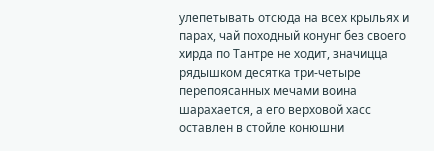улепетывать отсюда на всех крыльях и парах, чай походный конунг без своего хирда по Тантре не ходит, значицца рядышком десятка три-четыре перепоясанных мечами воина шарахается, а его верховой хасс оставлен в стойле конюшни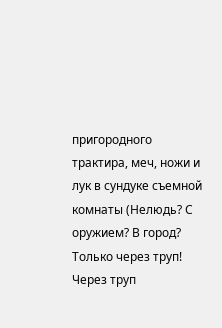пригородного трактира, меч, ножи и лук в сундуке съемной комнаты (Нелюдь? С оружием? В город? Только через труп! Через труп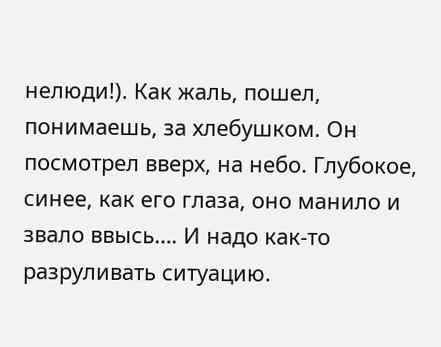нелюди!). Как жаль, пошел, понимаешь, за хлебушком. Он посмотрел вверх, на небо. Глубокое, синее, как его глаза, оно манило и звало ввысь…. И надо как-то разруливать ситуацию.